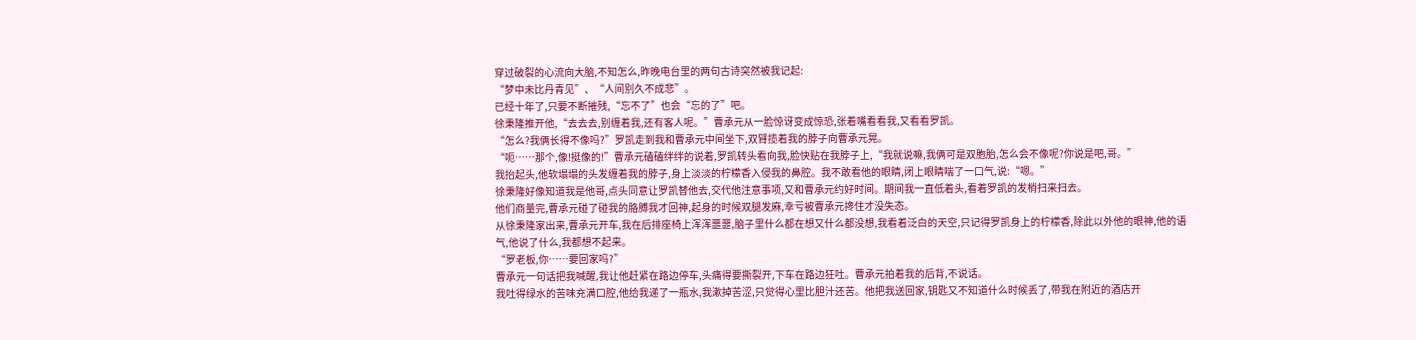穿过破裂的心流向大脑,不知怎么,昨晚电台里的两句古诗突然被我记起:
“梦中未比丹青见”、“人间别久不成悲”。
已经十年了,只要不断摧残,“忘不了”也会“忘的了”吧。
徐秉隆推开他,“去去去,别缠着我,还有客人呢。”曹承元从一脸惊讶变成惊恐,张着嘴看看我,又看看罗凯。
“怎么?我俩长得不像吗?”罗凯走到我和曹承元中间坐下,双臂揽着我的脖子向曹承元晃。
“呃……那个,像!挺像的!”曹承元磕磕绊绊的说着,罗凯转头看向我,脸快贴在我脖子上,“我就说嘛,我俩可是双胞胎,怎么会不像呢?你说是吧,哥。”
我抬起头,他软塌塌的头发缠着我的脖子,身上淡淡的柠檬香入侵我的鼻腔。我不敢看他的眼睛,闭上眼睛喘了一口气,说:“嗯。”
徐秉隆好像知道我是他哥,点头同意让罗凯替他去,交代他注意事项,又和曹承元约好时间。期间我一直低着头,看着罗凯的发梢扫来扫去。
他们商量完,曹承元碰了碰我的胳膊我才回神,起身的时候双腿发麻,幸亏被曹承元搀住才没失态。
从徐秉隆家出来,曹承元开车,我在后排座椅上浑浑噩噩,脑子里什么都在想又什么都没想,我看着泛白的天空,只记得罗凯身上的柠檬香,除此以外他的眼神,他的语气,他说了什么,我都想不起来。
“罗老板,你……要回家吗?”
曹承元一句话把我喊醒,我让他赶紧在路边停车,头痛得要撕裂开,下车在路边狂吐。曹承元拍着我的后背,不说话。
我吐得绿水的苦味充满口腔,他给我递了一瓶水,我漱掉苦涩,只觉得心里比胆汁还苦。他把我送回家,钥匙又不知道什么时候丢了,带我在附近的酒店开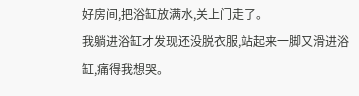好房间,把浴缸放满水,关上门走了。
我躺进浴缸才发现还没脱衣服,站起来一脚又滑进浴缸,痛得我想哭。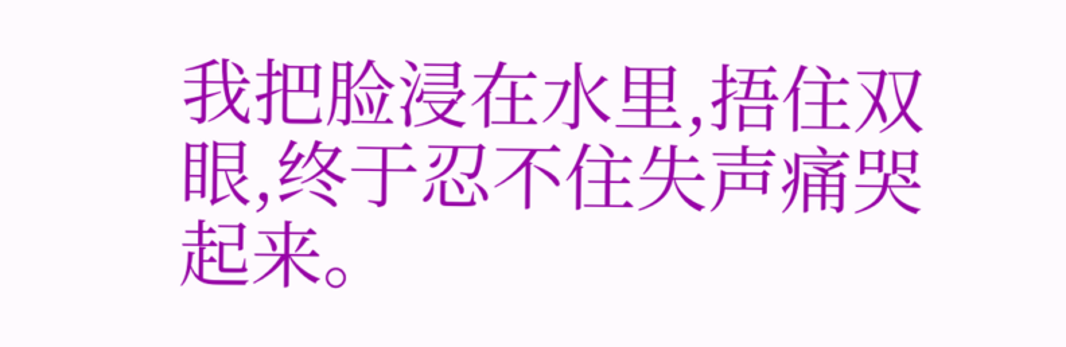我把脸浸在水里,捂住双眼,终于忍不住失声痛哭起来。